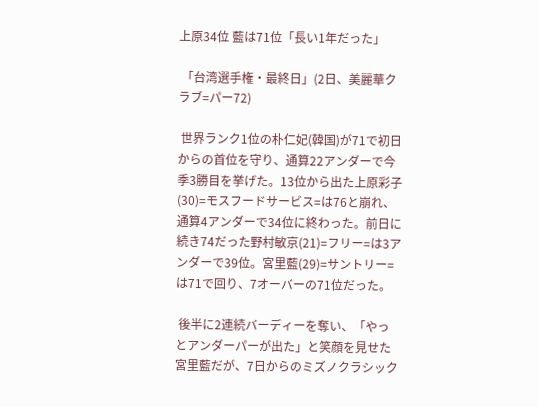上原34位 藍は71位「長い1年だった」

 「台湾選手権・最終日」(2日、美麗華クラブ=パー72)

 世界ランク1位の朴仁妃(韓国)が71で初日からの首位を守り、通算22アンダーで今季3勝目を挙げた。13位から出た上原彩子(30)=モスフードサービス=は76と崩れ、通算4アンダーで34位に終わった。前日に続き74だった野村敏京(21)=フリー=は3アンダーで39位。宮里藍(29)=サントリー=は71で回り、7オーバーの71位だった。

 後半に2連続バーディーを奪い、「やっとアンダーパーが出た」と笑顔を見せた宮里藍だが、7日からのミズノクラシック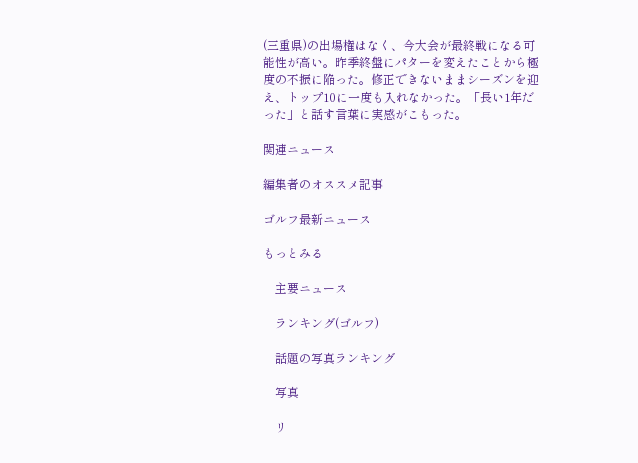(三重県)の出場権はなく、今大会が最終戦になる可能性が高い。昨季終盤にパターを変えたことから極度の不振に陥った。修正できないままシーズンを迎え、トップ10に一度も入れなかった。「長い1年だった」と話す言葉に実感がこもった。

関連ニュース

編集者のオススメ記事

ゴルフ最新ニュース

もっとみる

    主要ニュース

    ランキング(ゴルフ)

    話題の写真ランキング

    写真

    リ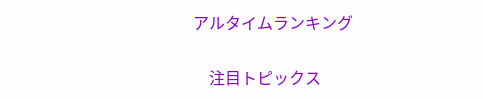アルタイムランキング

    注目トピックス